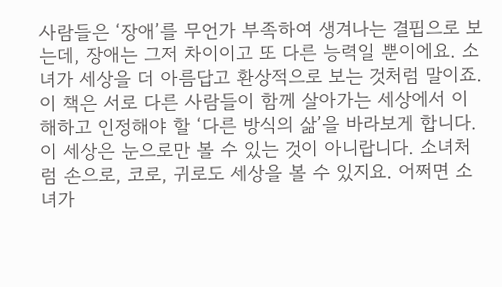사람들은 ‘장애’를 무언가 부족하여 생겨나는 결핍으로 보는데, 장애는 그저 차이이고 또 다른 능력일 뿐이에요. 소녀가 세상을 더 아름답고 환상적으로 보는 것처럼 말이죠.
이 책은 서로 다른 사람들이 함께 살아가는 세상에서 이해하고 인정해야 할 ‘다른 방식의 삶’을 바라보게 합니다. 이 세상은 눈으로만 볼 수 있는 것이 아니랍니다. 소녀처럼 손으로, 코로, 귀로도 세상을 볼 수 있지요. 어쩌면 소녀가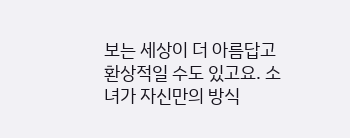보는 세상이 더 아름답고 환상적일 수도 있고요. 소녀가 자신만의 방식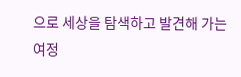으로 세상을 탐색하고 발견해 가는 여정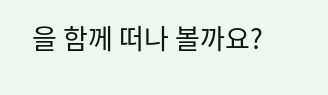을 함께 떠나 볼까요?